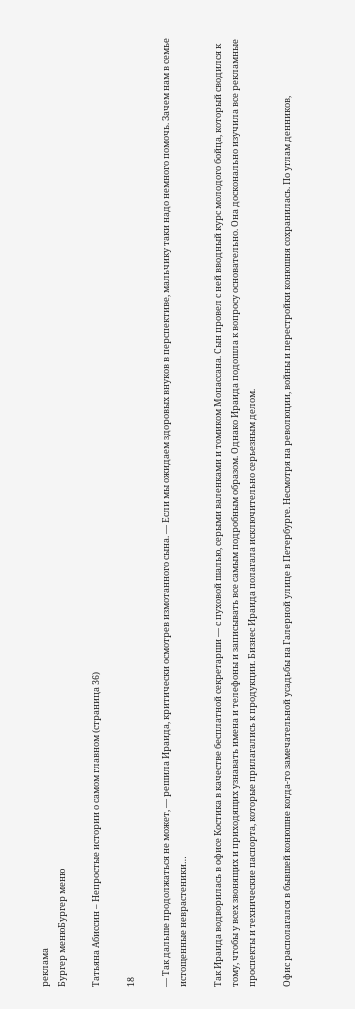реклама
Бургер менюБургер меню

Татьяна Абиссин – Непростые истории о самом главном (страница 36)

18

— Так дальше продолжаться не может, — решила Ираида, критически осмотрев измотанного сына. — Если мы ожидаем здоровых внуков в перспективе, мальчику таки надо немного помочь. Зачем нам в семье истощенные неврастеники…

Так Ираида водворилась в офисе Костика в качестве бесплатной секретарши — с пуховой шалью, серыми валенками и томиком Мопассана. Сын провел с ней вводный курс молодого бойца, который сводился к тому, чтобы у всех звонящих и приходящих узнавать имена и телефоны и записывать все самым подробным образом. Однако Ираида подошла к вопросу основательно. Она досконально изучила все рекламные проспекты и технические паспорта, которые прилагались к продукции. Бизнес Ираида полагала исключительно серьезным делом.

Офис располагался в бывшей конюшне когда-то замечательной усадьбы на Галерной улице в Петербурге. Несмотря на революции, войны и перестройки конюшня сохранилась. По углам денников,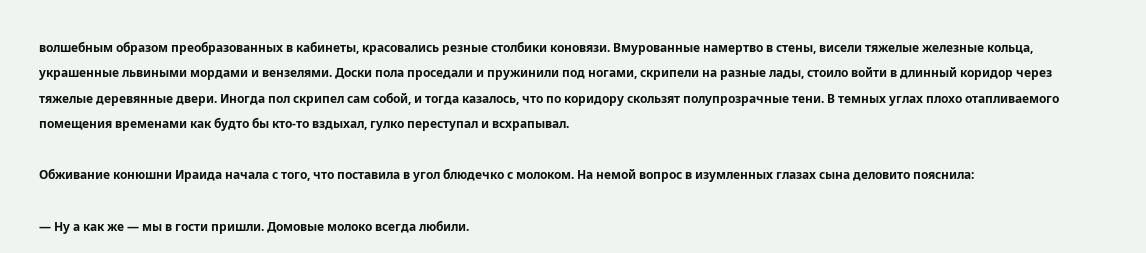волшебным образом преобразованных в кабинеты, красовались резные столбики коновязи. Вмурованные намертво в стены, висели тяжелые железные кольца, украшенные львиными мордами и вензелями. Доски пола проседали и пружинили под ногами, скрипели на разные лады, стоило войти в длинный коридор через тяжелые деревянные двери. Иногда пол скрипел сам собой, и тогда казалось, что по коридору скользят полупрозрачные тени. В темных углах плохо отапливаемого помещения временами как будто бы кто-то вздыхал, гулко переступал и всхрапывал.

Обживание конюшни Ираида начала с того, что поставила в угол блюдечко с молоком. На немой вопрос в изумленных глазах сына деловито пояснила:

— Ну а как же — мы в гости пришли. Домовые молоко всегда любили.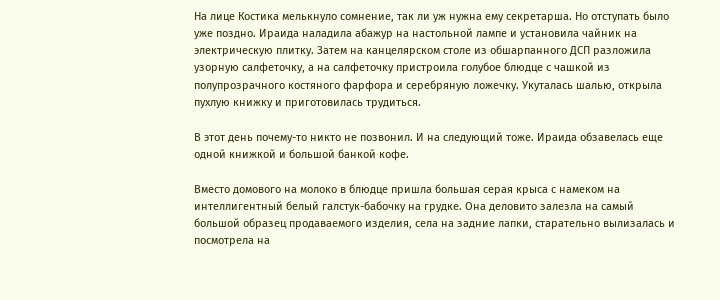На лице Костика мелькнуло сомнение, так ли уж нужна ему секретарша. Но отступать было уже поздно. Ираида наладила абажур на настольной лампе и установила чайник на электрическую плитку. Затем на канцелярском столе из обшарпанного ДСП разложила узорную салфеточку, а на салфеточку пристроила голубое блюдце с чашкой из полупрозрачного костяного фарфора и серебряную ложечку. Укуталась шалью, открыла пухлую книжку и приготовилась трудиться.

В этот день почему-то никто не позвонил. И на следующий тоже. Ираида обзавелась еще одной книжкой и большой банкой кофе.

Вместо домового на молоко в блюдце пришла большая серая крыса с намеком на интеллигентный белый галстук-бабочку на грудке. Она деловито залезла на самый большой образец продаваемого изделия, села на задние лапки, старательно вылизалась и посмотрела на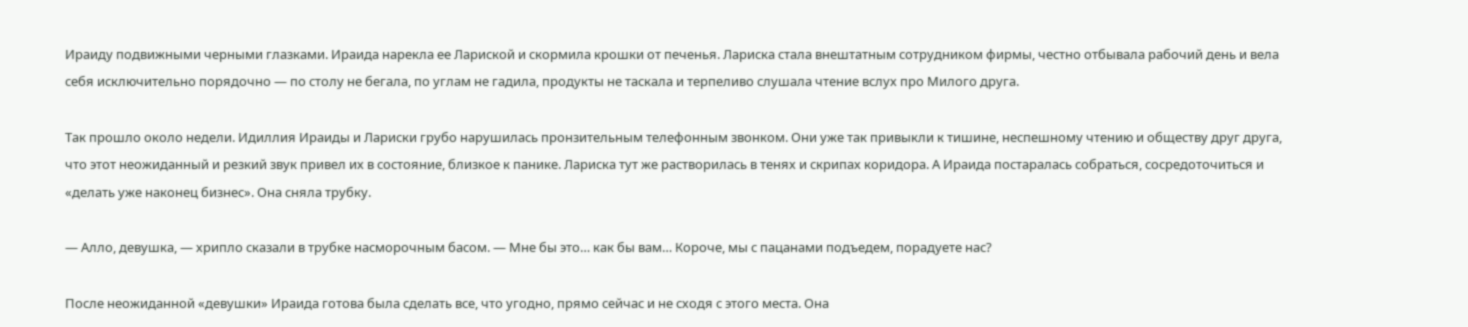Ираиду подвижными черными глазками. Ираида нарекла ее Лариской и скормила крошки от печенья. Лариска стала внештатным сотрудником фирмы, честно отбывала рабочий день и вела себя исключительно порядочно — по столу не бегала, по углам не гадила, продукты не таскала и терпеливо слушала чтение вслух про Милого друга.

Так прошло около недели. Идиллия Ираиды и Лариски грубо нарушилась пронзительным телефонным звонком. Они уже так привыкли к тишине, неспешному чтению и обществу друг друга, что этот неожиданный и резкий звук привел их в состояние, близкое к панике. Лариска тут же растворилась в тенях и скрипах коридора. А Ираида постаралась собраться, сосредоточиться и «делать уже наконец бизнес». Она сняла трубку.

— Алло, девушка, — хрипло сказали в трубке насморочным басом. — Мне бы это… как бы вам… Короче, мы с пацанами подъедем, порадуете нас?

После неожиданной «девушки» Ираида готова была сделать все, что угодно, прямо сейчас и не сходя с этого места. Она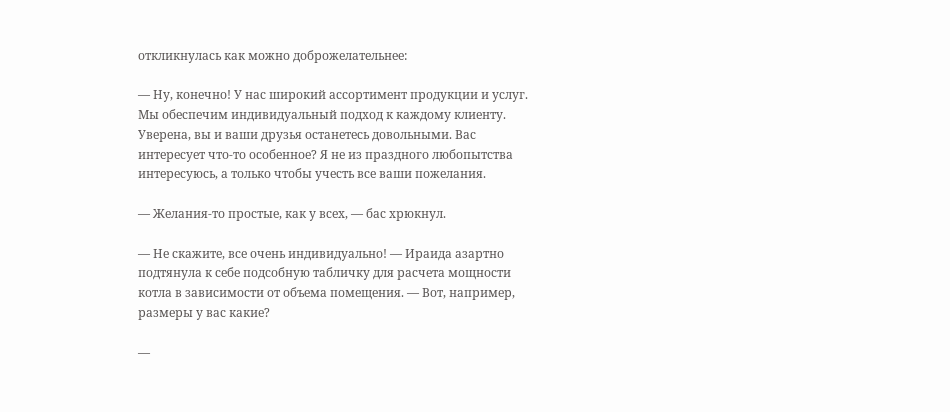откликнулась как можно доброжелательнее:

— Ну, конечно! У нас широкий ассортимент продукции и услуг. Мы обеспечим индивидуальный подход к каждому клиенту. Уверена, вы и ваши друзья останетесь довольными. Вас интересует что-то особенное? Я не из праздного любопытства интересуюсь, а только чтобы учесть все ваши пожелания.

— Желания-то простые, как у всех, — бас хрюкнул.

— Не скажите, все очень индивидуально! — Ираида азартно подтянула к себе подсобную табличку для расчета мощности котла в зависимости от объема помещения. — Вот, например, размеры у вас какие?

—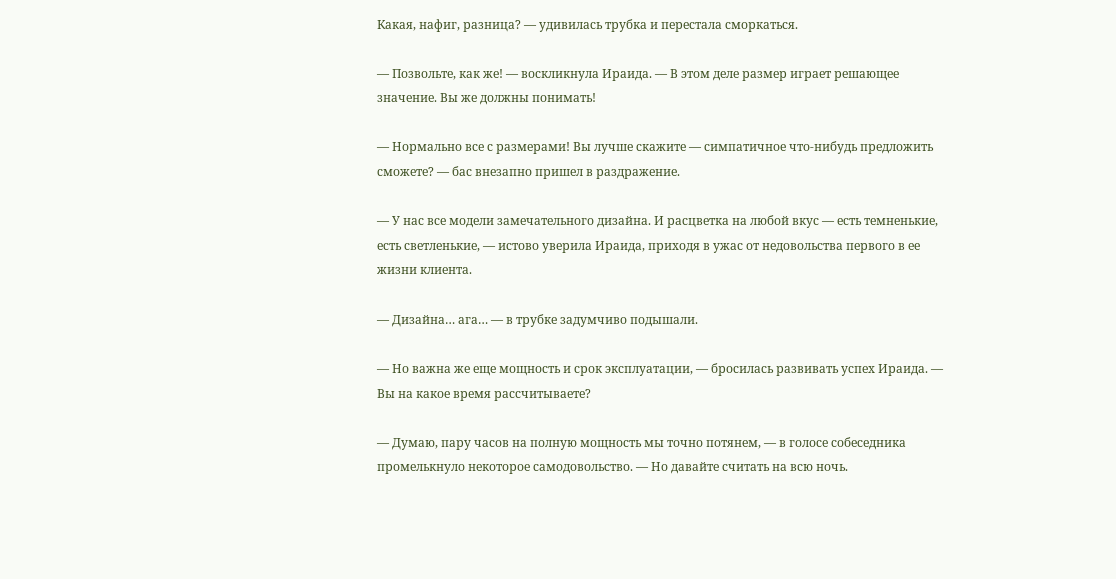Какая, нафиг, разница? — удивилась трубка и перестала сморкаться.

— Позвольте, как же! — воскликнула Ираида. — В этом деле размер играет решающее значение. Вы же должны понимать!

— Нормально все с размерами! Вы лучше скажите — симпатичное что-нибудь предложить сможете? — бас внезапно пришел в раздражение.

— У нас все модели замечательного дизайна. И расцветка на любой вкус — есть темненькие, есть светленькие, — истово уверила Ираида, приходя в ужас от недовольства первого в ее жизни клиента.

— Дизайна… ага… — в трубке задумчиво подышали.

— Но важна же еще мощность и срок эксплуатации, — бросилась развивать успех Ираида. — Вы на какое время рассчитываете?

— Думаю, пару часов на полную мощность мы точно потянем, — в голосе собеседника промелькнуло некоторое самодовольство. — Но давайте считать на всю ночь.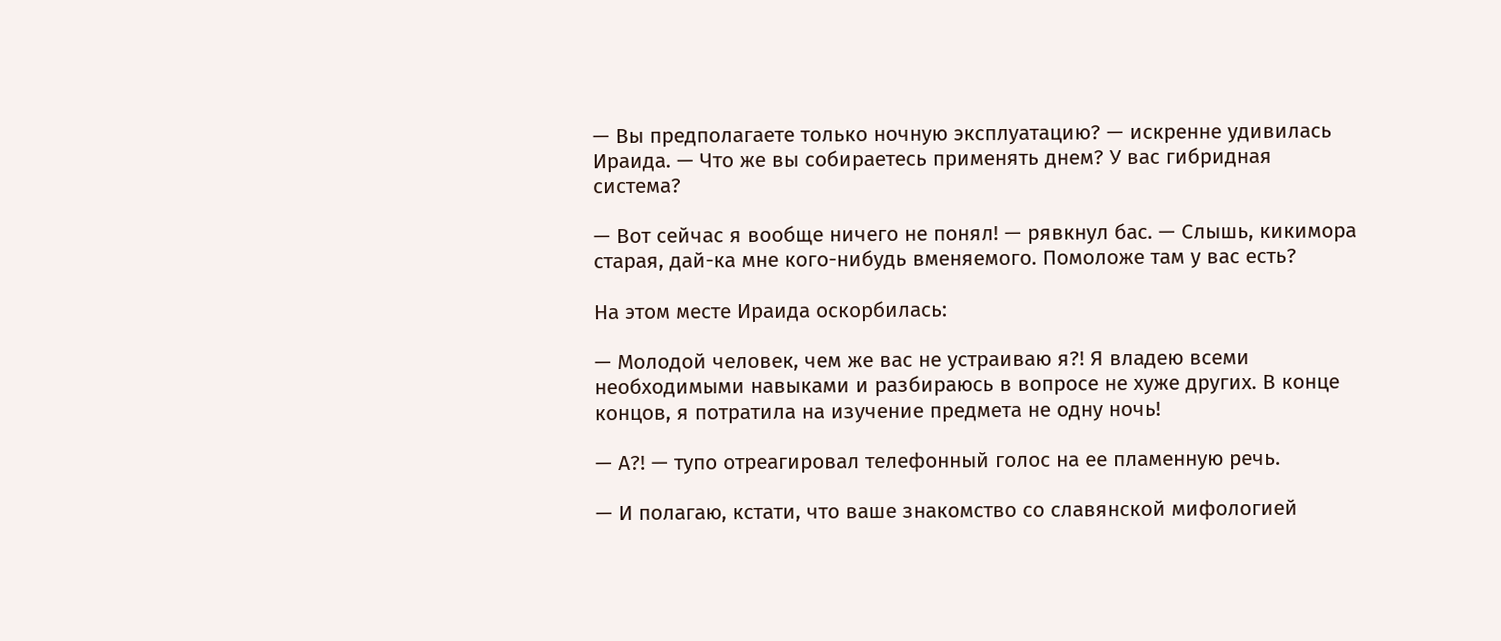— Вы предполагаете только ночную эксплуатацию? — искренне удивилась Ираида. — Что же вы собираетесь применять днем? У вас гибридная система?

— Вот сейчас я вообще ничего не понял! — рявкнул бас. — Слышь, кикимора старая, дай-ка мне кого-нибудь вменяемого. Помоложе там у вас есть?

На этом месте Ираида оскорбилась:

— Молодой человек, чем же вас не устраиваю я?! Я владею всеми необходимыми навыками и разбираюсь в вопросе не хуже других. В конце концов, я потратила на изучение предмета не одну ночь!

— А?! — тупо отреагировал телефонный голос на ее пламенную речь.

— И полагаю, кстати, что ваше знакомство со славянской мифологией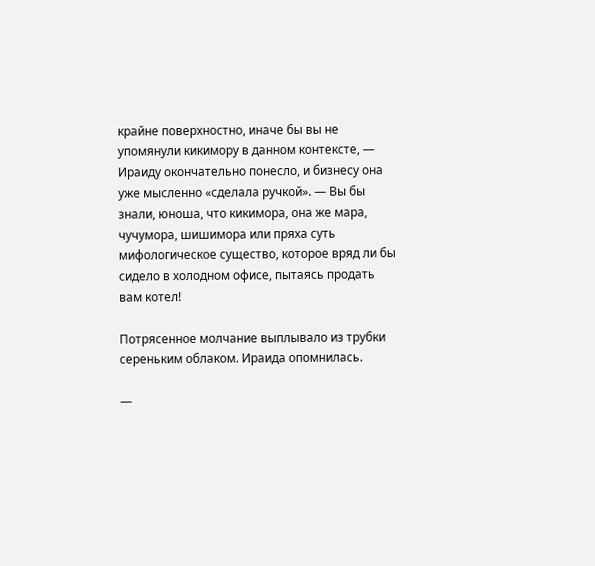крайне поверхностно, иначе бы вы не упомянули кикимору в данном контексте, — Ираиду окончательно понесло, и бизнесу она уже мысленно «сделала ручкой». — Вы бы знали, юноша, что кикимора, она же мара, чучумора, шишимора или пряха суть мифологическое существо, которое вряд ли бы сидело в холодном офисе, пытаясь продать вам котел!

Потрясенное молчание выплывало из трубки сереньким облаком. Ираида опомнилась.

—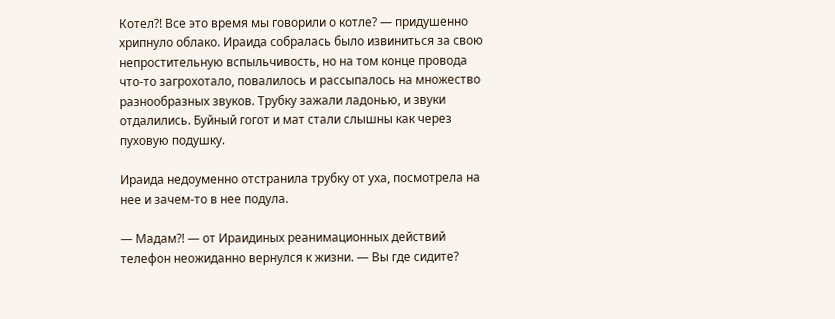Котел?! Все это время мы говорили о котле? — придушенно хрипнуло облако. Ираида собралась было извиниться за свою непростительную вспыльчивость, но на том конце провода что-то загрохотало, повалилось и рассыпалось на множество разнообразных звуков. Трубку зажали ладонью, и звуки отдалились. Буйный гогот и мат стали слышны как через пуховую подушку.

Ираида недоуменно отстранила трубку от уха, посмотрела на нее и зачем-то в нее подула.

— Мадам?! — от Ираидиных реанимационных действий телефон неожиданно вернулся к жизни. — Вы где сидите?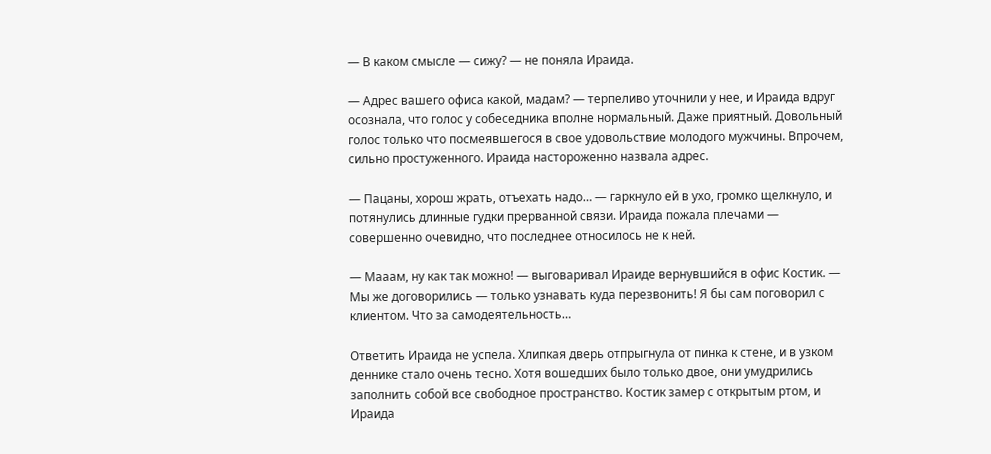— В каком смысле — сижу? — не поняла Ираида.

— Адрес вашего офиса какой, мадам? — терпеливо уточнили у нее, и Ираида вдруг осознала, что голос у собеседника вполне нормальный. Даже приятный. Довольный голос только что посмеявшегося в свое удовольствие молодого мужчины. Впрочем, сильно простуженного. Ираида настороженно назвала адрес.

— Пацаны, хорош жрать, отъехать надо… — гаркнуло ей в ухо, громко щелкнуло, и потянулись длинные гудки прерванной связи. Ираида пожала плечами — совершенно очевидно, что последнее относилось не к ней.

— Мааам, ну как так можно! — выговаривал Ираиде вернувшийся в офис Костик. — Мы же договорились — только узнавать куда перезвонить! Я бы сам поговорил с клиентом. Что за самодеятельность…

Ответить Ираида не успела. Хлипкая дверь отпрыгнула от пинка к стене, и в узком деннике стало очень тесно. Хотя вошедших было только двое, они умудрились заполнить собой все свободное пространство. Костик замер с открытым ртом, и Ираида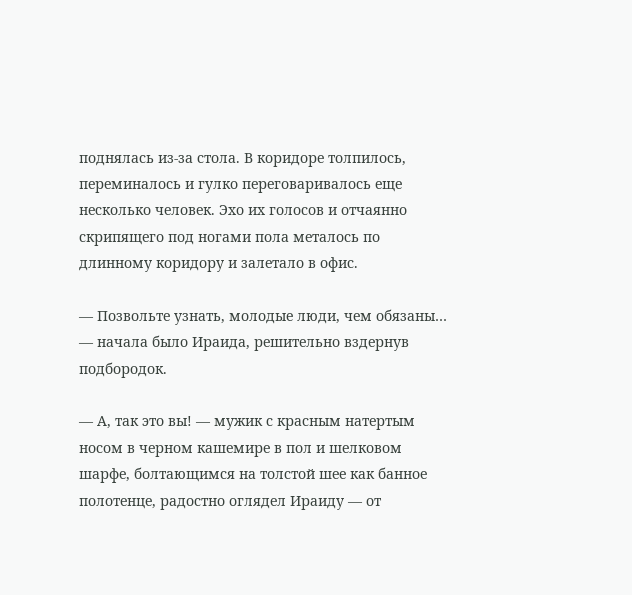поднялась из-за стола. В коридоре толпилось, переминалось и гулко переговаривалось еще несколько человек. Эхо их голосов и отчаянно скрипящего под ногами пола металось по длинному коридору и залетало в офис.

— Позвольте узнать, молодые люди, чем обязаны… — начала было Ираида, решительно вздернув подбородок.

— А, так это вы! — мужик с красным натертым носом в черном кашемире в пол и шелковом шарфе, болтающимся на толстой шее как банное полотенце, радостно оглядел Ираиду — от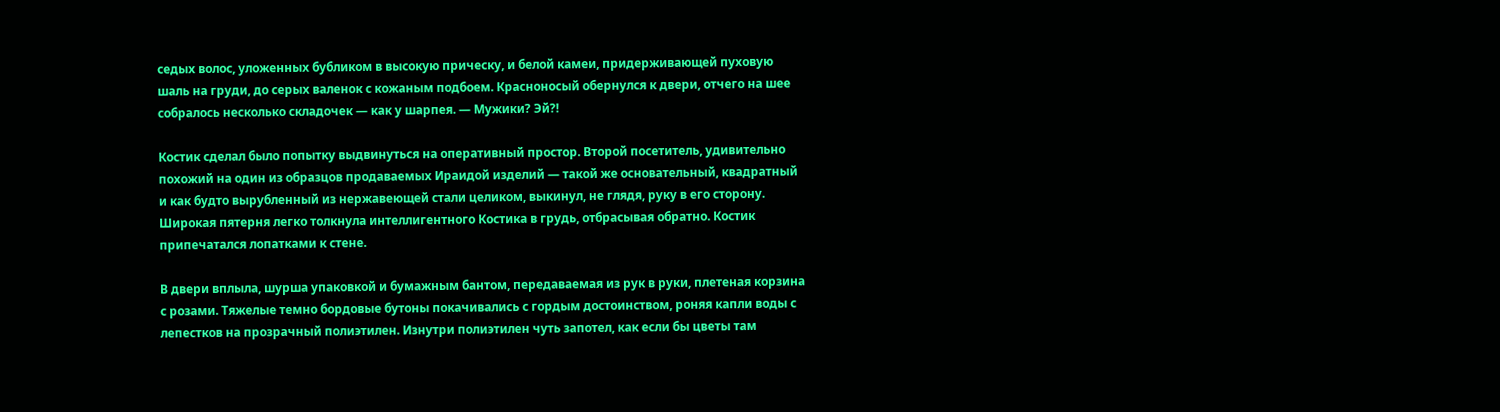седых волос, уложенных бубликом в высокую прическу, и белой камеи, придерживающей пуховую шаль на груди, до серых валенок с кожаным подбоем. Красноносый обернулся к двери, отчего на шее собралось несколько складочек — как у шарпея. — Мужики? Эй?!

Костик сделал было попытку выдвинуться на оперативный простор. Второй посетитель, удивительно похожий на один из образцов продаваемых Ираидой изделий — такой же основательный, квадратный и как будто вырубленный из нержавеющей стали целиком, выкинул, не глядя, руку в его сторону. Широкая пятерня легко толкнула интеллигентного Костика в грудь, отбрасывая обратно. Костик припечатался лопатками к стене.

В двери вплыла, шурша упаковкой и бумажным бантом, передаваемая из рук в руки, плетеная корзина с розами. Тяжелые темно бордовые бутоны покачивались с гордым достоинством, роняя капли воды с лепестков на прозрачный полиэтилен. Изнутри полиэтилен чуть запотел, как если бы цветы там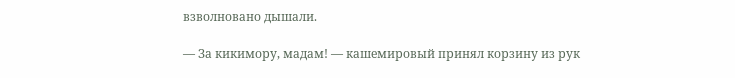взволновано дышали.

— За кикимору, мадам! — кашемировый принял корзину из рук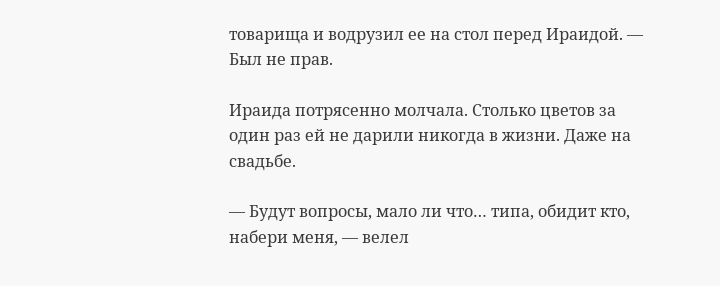товарища и водрузил ее на стол перед Ираидой. — Был не прав.

Ираида потрясенно молчала. Столько цветов за один раз ей не дарили никогда в жизни. Даже на свадьбе.

— Будут вопросы, мало ли что… типа, обидит кто, набери меня, — велел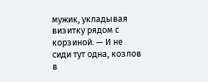мужик, укладывая визитку рядом с корзиной. — И не сиди тут одна, козлов в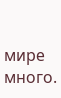мире много.